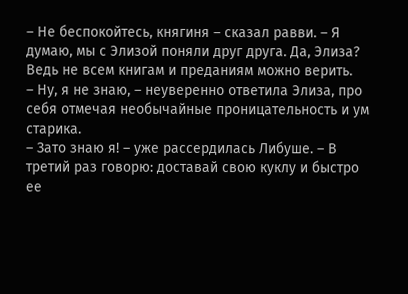– Не беспокойтесь, княгиня – сказал равви. – Я думаю, мы с Элизой поняли друг друга. Да, Элиза? Ведь не всем книгам и преданиям можно верить.
– Ну, я не знаю, – неуверенно ответила Элиза, про себя отмечая необычайные проницательность и ум старика.
– Зато знаю я! – уже рассердилась Либуше. – В третий раз говорю: доставай свою куклу и быстро ее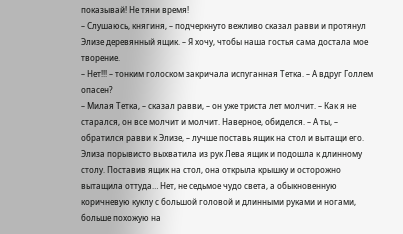показывай! Не тяни время!
– Слушаюсь, княгиня, – подчеркнуто вежливо сказал равви и протянул Элизе деревянный ящик. – Я хочу, чтобы наша гостья сама достала мое творение.
– Нет!!! – тонким голоском закричала испуганная Тетка. – А вдруг Голлем опасен?
– Милая Тетка, – сказал равви, – он уже триста лет молчит. – Как я не старался, он все молчит и молчит. Наверное, обиделся. – А ты, – обратился равви к Элизе, – лучше поставь ящик на стол и вытащи его.
Элиза порывисто выхватила из рук Лева ящик и подошла к длинному столу. Поставив ящик на стол, она открыла крышку и осторожно вытащила оттуда… Нет, не седьмое чудо света, а обыкновенную коричневую куклу с большой головой и длинными руками и ногами, больше похожую на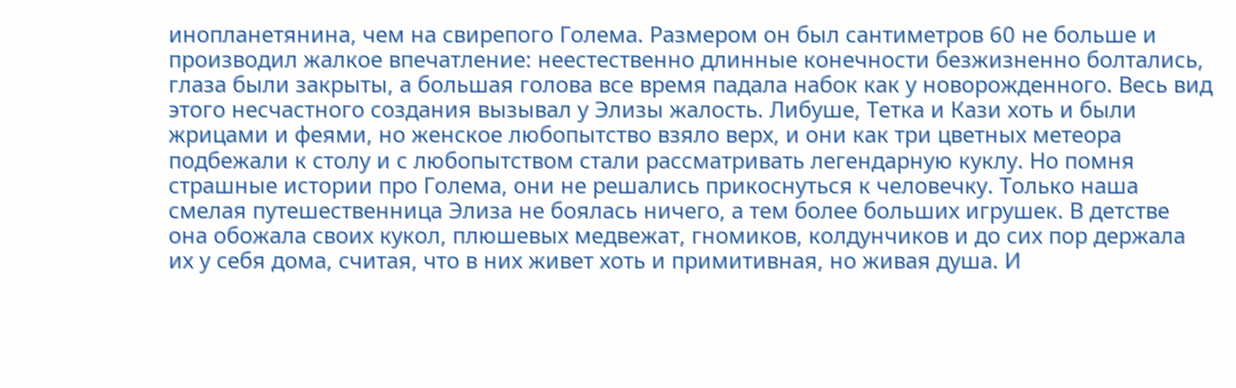инопланетянина, чем на свирепого Голема. Размером он был сантиметров 60 не больше и производил жалкое впечатление: неестественно длинные конечности безжизненно болтались, глаза были закрыты, а большая голова все время падала набок как у новорожденного. Весь вид этого несчастного создания вызывал у Элизы жалость. Либуше, Тетка и Кази хоть и были жрицами и феями, но женское любопытство взяло верх, и они как три цветных метеора подбежали к столу и с любопытством стали рассматривать легендарную куклу. Но помня страшные истории про Голема, они не решались прикоснуться к человечку. Только наша смелая путешественница Элиза не боялась ничего, а тем более больших игрушек. В детстве она обожала своих кукол, плюшевых медвежат, гномиков, колдунчиков и до сих пор держала их у себя дома, считая, что в них живет хоть и примитивная, но живая душа. И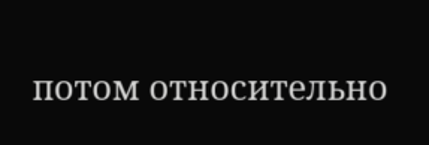потом относительно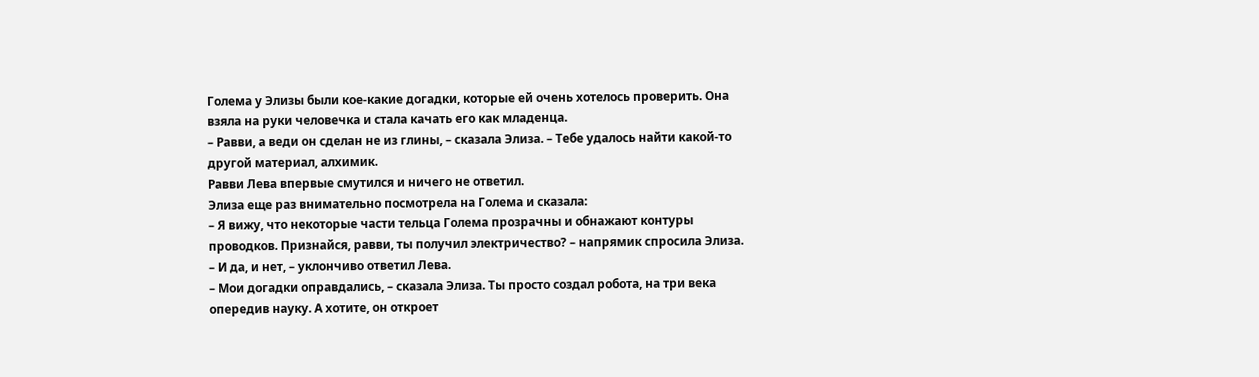Голема у Элизы были кое-какие догадки, которые ей очень хотелось проверить. Она взяла на руки человечка и стала качать его как младенца.
– Равви, а веди он сделан не из глины, – сказала Элиза. – Тебе удалось найти какой-то другой материал, алхимик.
Равви Лева впервые смутился и ничего не ответил.
Элиза еще раз внимательно посмотрела на Голема и сказала:
– Я вижу, что некоторые части тельца Голема прозрачны и обнажают контуры проводков. Признайся, равви, ты получил электричество? – напрямик спросила Элиза.
– И да, и нет, – уклончиво ответил Лева.
– Мои догадки оправдались, – сказала Элиза. Ты просто создал робота, на три века опередив науку. А хотите, он откроет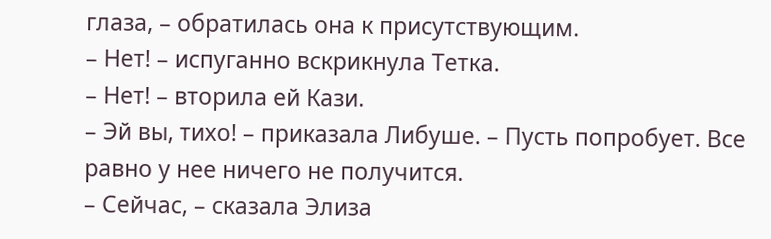глаза, – обратилась она к присутствующим.
– Нет! – испуганно вскрикнула Тетка.
– Нет! – вторила ей Кази.
– Эй вы, тихо! – приказала Либуше. – Пусть попробует. Все равно у нее ничего не получится.
– Сейчас, – сказала Элиза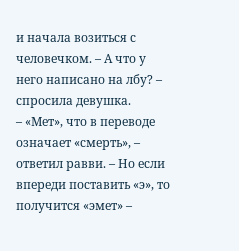и начала возиться с человечком. – А что у него написано на лбу? – спросила девушка.
– «Мет», что в переводе означает «смерть», – ответил равви. – Но если впереди поставить «э», то получится «эмет» –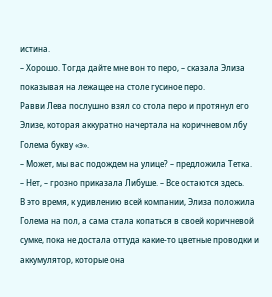истина.
– Хорошо. Тогда дайте мне вон то перо, – сказала Элиза показывая на лежащее на столе гусиное перо.
Равви Лева послушно взял со стола перо и протянул его Элизе, которая аккуратно начертала на коричневом лбу Голема букву «э».
– Может, мы вас подождем на улице? – предложила Тетка.
– Нет, – грозно приказала Либуше. – Все остаются здесь.
В это время, к удивлению всей компании, Элиза положила Голема на пол, а сама стала копаться в своей коричневой сумке, пока не достала оттуда какие-то цветные проводки и аккумулятор, которые она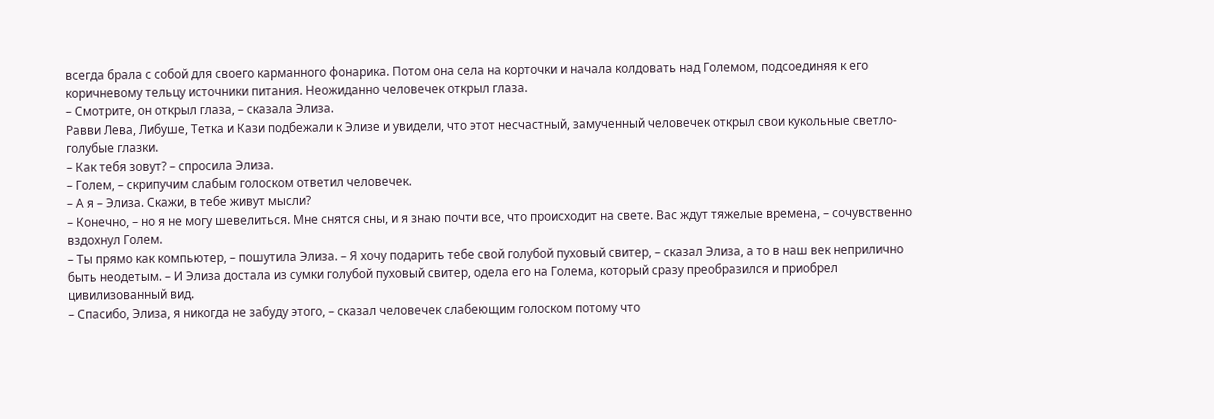всегда брала с собой для своего карманного фонарика. Потом она села на корточки и начала колдовать над Големом, подсоединяя к его коричневому тельцу источники питания. Неожиданно человечек открыл глаза.
– Смотрите, он открыл глаза, – сказала Элиза.
Равви Лева, Либуше, Тетка и Кази подбежали к Элизе и увидели, что этот несчастный, замученный человечек открыл свои кукольные светло-голубые глазки.
– Как тебя зовут? – спросила Элиза.
– Голем, – скрипучим слабым голоском ответил человечек.
– А я – Элиза. Скажи, в тебе живут мысли?
– Конечно, – но я не могу шевелиться. Мне снятся сны, и я знаю почти все, что происходит на свете. Вас ждут тяжелые времена, – сочувственно вздохнул Голем.
– Ты прямо как компьютер, – пошутила Элиза. – Я хочу подарить тебе свой голубой пуховый свитер, – сказал Элиза, а то в наш век неприлично быть неодетым. – И Элиза достала из сумки голубой пуховый свитер, одела его на Голема, который сразу преобразился и приобрел цивилизованный вид.
– Спасибо, Элиза, я никогда не забуду этого, – сказал человечек слабеющим голоском потому что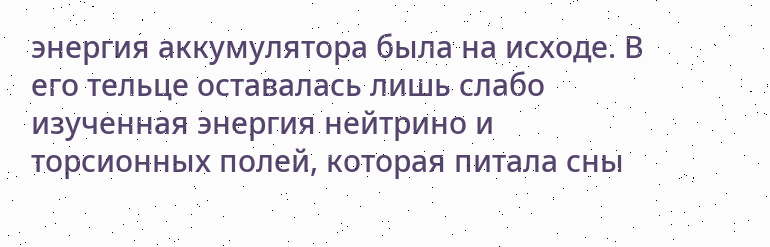энергия аккумулятора была на исходе. В его тельце оставалась лишь слабо изученная энергия нейтрино и торсионных полей, которая питала сны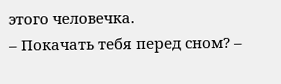этого человечка.
– Покачать тебя перед сном? –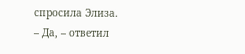спросила Элиза.
– Да, – ответил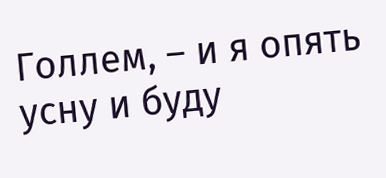Голлем, – и я опять усну и буду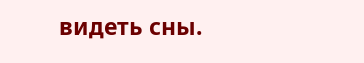видеть сны.